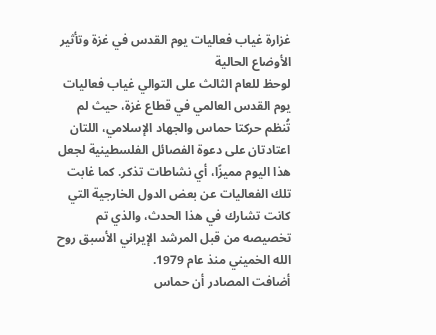غزارة غياب فعاليات يوم القدس في غزة وتأثير الأوضاع الحالية
لوحظ للعام الثالث على التوالي غياب فعاليات يوم القدس العالمي في قطاع غزة، حيث لم تُنظم حركتا حماس والجهاد الإسلامي، اللتان اعتادتان على دعوة الفصائل الفلسطينية لجعل هذا اليوم مميزًا، أي نشاطات تذكر. كما غابت تلك الفعاليات عن بعض الدول الخارجية التي كانت تشارك في هذا الحدث، والذي تم تخصيصه من قبل المرشد الإيراني الأسبق روح الله الخميني منذ عام 1979.
أضافت المصادر أن حماس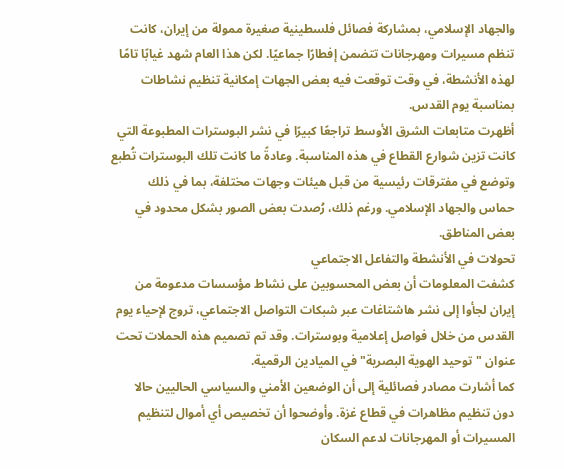والجهاد الإسلامي، بمشاركة فصائل فلسطينية صغيرة ممولة من إيران، كانت تنظم مسيرات ومهرجانات تتضمن إفطارًا جماعيًا. لكن هذا العام شهد غيابًا تامًا لهذه الأنشطة، في وقت توقعت فيه بعض الجهات إمكانية تنظيم نشاطات بمناسبة يوم القدس.
أظهرت متابعات الشرق الأوسط تراجعًا كبيرًا في نشر البوسترات المطبوعة التي كانت تزين شوارع القطاع في هذه المناسبة. وعادةً ما كانت تلك البوسترات تُطبع وتوضع في مفترقات رئيسية من قبل هيئات وجهات مختلفة، بما في ذلك حماس والجهاد الإسلامي. ورغم ذلك، رُصدت بعض الصور بشكل محدود في بعض المناطق.
تحولات في الأنشطة والتفاعل الاجتماعي
كشفت المعلومات أن بعض المحسوبين على نشاط مؤسسات مدعومة من إيران لجأوا إلى نشر هاشتاغات عبر شبكات التواصل الاجتماعي، تروج لإحياء يوم القدس من خلال فواصل إعلامية وبوسترات. وقد تم تصميم هذه الحملات تحت عنوان "توحيد الهوية البصرية" في الميادين الرقمية.
كما أشارت مصادر فصائلية إلى أن الوضعين الأمني والسياسي الحاليين حالا دون تنظيم مظاهرات في قطاع غزة. وأوضحوا أن تخصيص أي أموال لتنظيم المسيرات أو المهرجانات لدعم السكان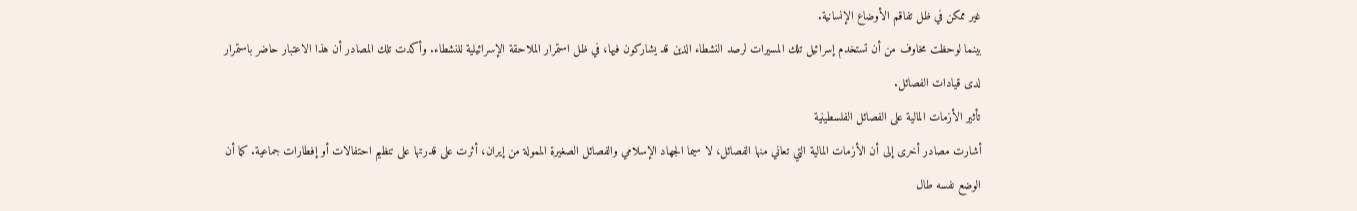غير ممكن في ظل تفاقم الأوضاع الإنسانية.
بينما لوحظت مخاوف من أن تستخدم إسرائيل تلك المسيرات لرصد النشطاء الذين قد يشاركون فيها، في ظل استمرار الملاحقة الإسرائيلية للنشطاء. وأكدت تلك المصادر أن هذا الاعتبار حاضر باستمرار لدى قيادات الفصائل.
تأثير الأزمات المالية على الفصائل الفلسطينية
أشارت مصادر أخرى إلى أن الأزمات المالية التي تعاني منها الفصائل، لا سيما الجهاد الإسلامي والفصائل الصغيرة الممولة من إيران، أثرت على قدرتها على تنظيم احتفالات أو إفطارات جماعية. كما أن الوضع نفسه طال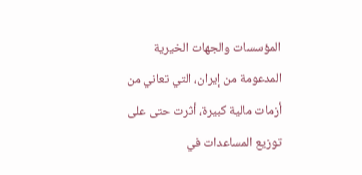المؤسسات والجهات الخيرية المدعومة من إيران، التي تعاني من أزمات مالية كبيرة، أثرت حتى على توزيع المساعدات في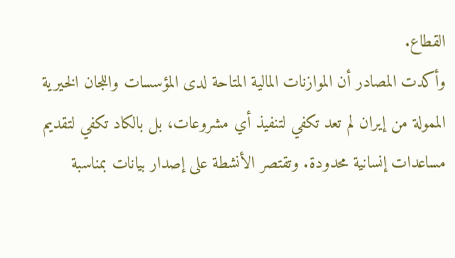القطاع.
وأكدت المصادر أن الموازنات المالية المتاحة لدى المؤسسات واللجان الخيرية الممولة من إيران لم تعد تكفي لتنفيذ أي مشروعات، بل بالكاد تكفي لتقديم مساعدات إنسانية محدودة. وتقتصر الأنشطة على إصدار بيانات بمناسبة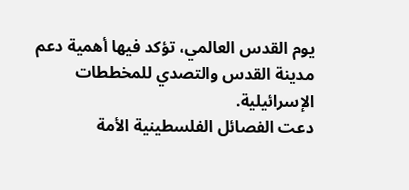يوم القدس العالمي، تؤكد فيها أهمية دعم مدينة القدس والتصدي للمخططات الإسرائيلية.
دعت الفصائل الفلسطينية الأمة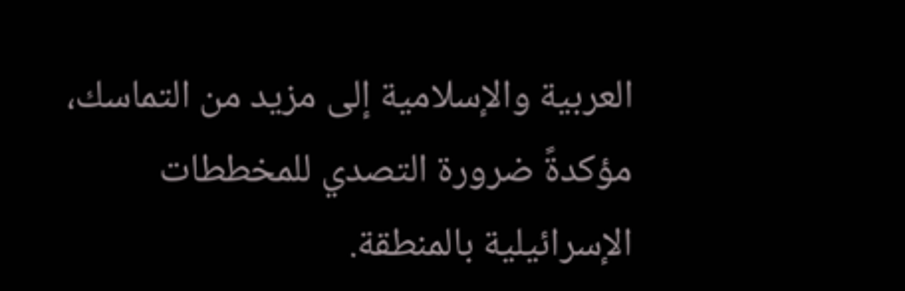العربية والإسلامية إلى مزيد من التماسك، مؤكدةً ضرورة التصدي للمخططات الإسرائيلية بالمنطقة.